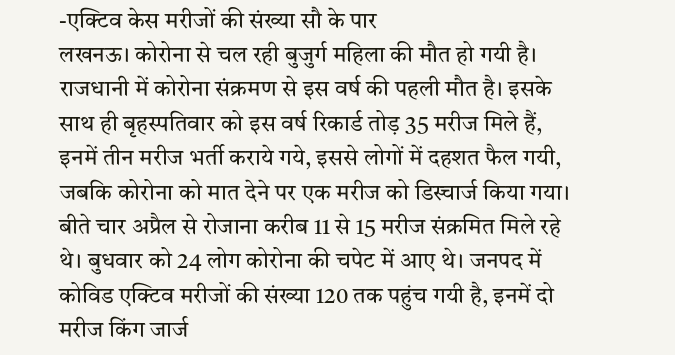-एक्टिव केस मरीजों की संख्या सौ के पार
लखनऊ। कोरोना से चल रही बुजुर्ग महिला की मौत हो गयी है। राजधानी में कोरोना संक्रमण से इस वर्ष की पहली मौत है। इसके साथ ही बृहस्पतिवार को इस वर्ष रिकार्ड तोड़ 35 मरीज मिले हैं, इनमें तीन मरीज भर्ती कराये गये, इससे लोगों में दहशत फैल गयी, जबकि कोरोना को मात देने पर एक मरीज को डिस्चार्ज किया गया। बीते चार अप्रैल से रोजाना करीब 11 से 15 मरीज संक्रमित मिले रहे थे। बुधवार को 24 लोग कोरोना की चपेट में आए थे। जनपद में कोविड एक्टिव मरीजों की संख्या 120 तक पहुंच गयी है, इनमें दो मरीज किंग जार्ज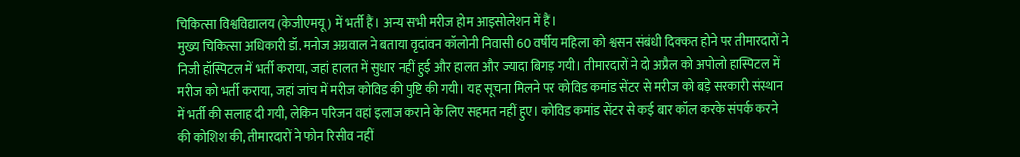चिकित्सा विश्वविद्यालय (केजीएमयू) में भर्ती हैं। अन्य सभी मरीज होम आइसोलेशन में हैं।
मुख्य चिकित्सा अधिकारी डॉ. मनोज अग्रवाल ने बताया वृदांवन कॉलोनी निवासी 60 वर्षीय महिला को श्वसन संबंधी दिक्कत होने पर तीमारदारों ने निजी हॉस्पिटल में भर्ती कराया, जहां हालत में सुधार नहीं हुई और हालत और ज्यादा बिगड़ गयी। तीमारदारों ने दो अप्रैल को अपोलो हास्पिटल में मरीज को भर्ती कराया, जहां जांच में मरीज कोविड की पुष्टि की गयी। यह सूचना मिलने पर कोविड कमांड सेंटर से मरीज को बड़े सरकारी संस्थान में भर्ती की सलाह दी गयी, लेकिन परिजन वहां इलाज कराने के लिए सहमत नहीं हुए। कोविड कमांड सेंटर से कई बार कॉल करके संपर्क करने की कोशिश की, तीमारदारों ने फोन रिसीव नहीं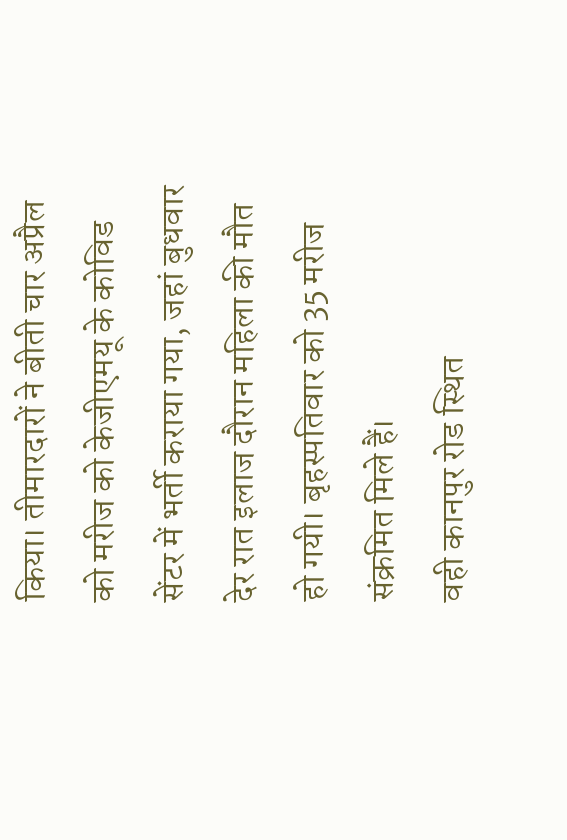किया। तीमारदारों ने बीती चार अप्रैल को मरीज को केजीएमयू के कोविड सेंटर में भर्ती कराया गया, जहां बुधवार देर रात इलाज दौरान महिला की मौत हो गयी। बृहस्पतिवार को 35 मरीज संक्रमित मिले हैं।
वही कानपुर रोड स्थित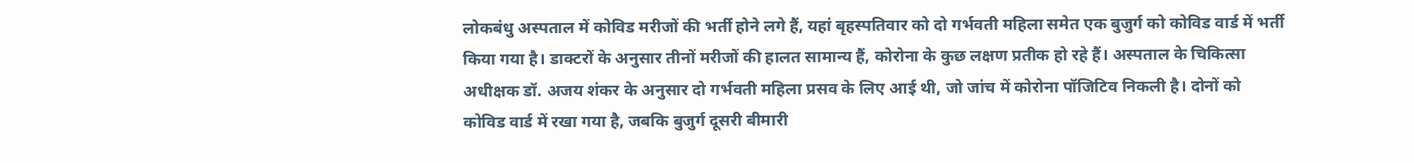लोकबंधु अस्पताल में कोविड मरीजों की भर्ती होने लगे हैं, यहां बृहस्पतिवार को दो गर्भवती महिला समेत एक बुजुर्ग को कोविड वार्ड में भर्ती किया गया है। डाक्टरों के अनुसार तीनों मरीजों की हालत सामान्य हैं, कोरोना के कुछ लक्षण प्रतीक हो रहे हैं। अस्पताल के चिकित्सा अधीक्षक डॉ. अजय शंकर के अनुसार दो गर्भवती महिला प्रसव के लिए आई थी, जो जांच में कोरोना पॉजिटिव निकली है। दोनों को कोविड वार्ड में रखा गया है, जबकि बुजुर्ग दूसरी बीमारी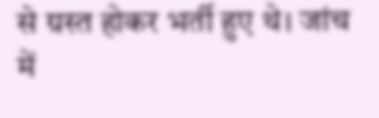से ग्रस्त होकर भर्ती हुए थे। जांच में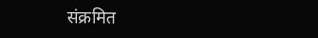संक्रमित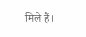मिले हैं।